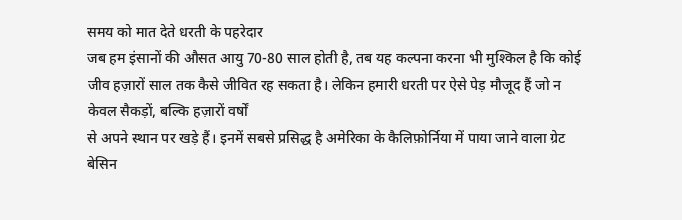समय को मात देते धरती के पहरेदार
जब हम इंसानों की औसत आयु 70-80 साल होती है, तब यह कल्पना करना भी मुश्किल है कि कोई जीव हज़ारों साल तक कैसे जीवित रह सकता है। लेकिन हमारी धरती पर ऐसे पेड़ मौजूद हैं जो न केवल सैकड़ों, बल्कि हज़ारों वर्षों
से अपने स्थान पर खड़े हैं। इनमें सबसे प्रसिद्ध है अमेरिका के कैलिफ़ोर्निया में पाया जाने वाला ग्रेट बेसिन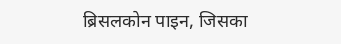ब्रिसलकोन पाइन, जिसका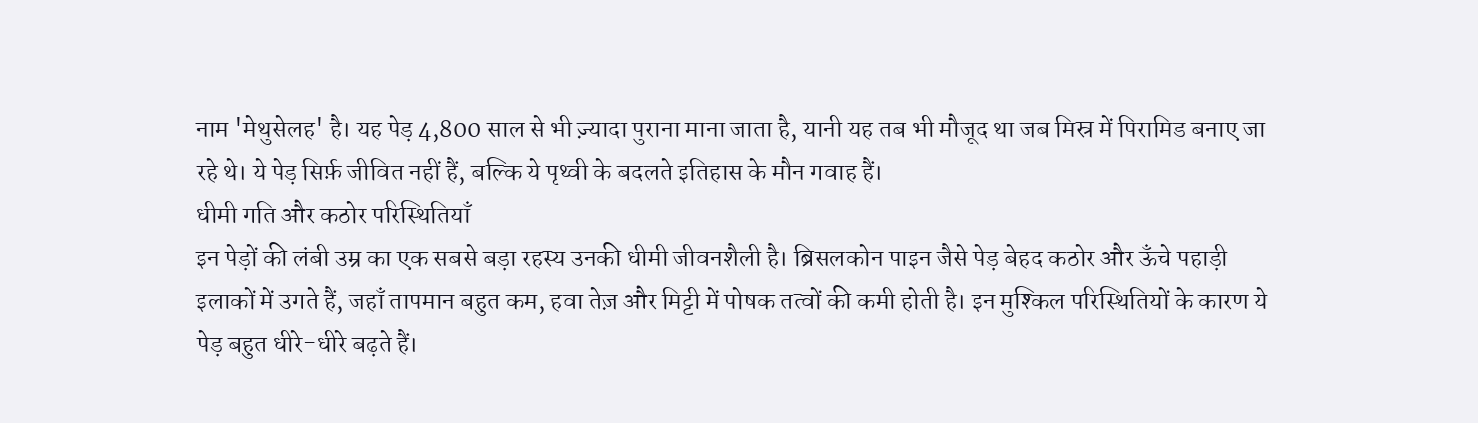नाम 'मेथुसेलह' है। यह पेड़ 4,800 साल से भी ज़्यादा पुराना माना जाता है, यानी यह तब भी मौजूद था जब मिस्र में पिरामिड बनाए जा रहे थे। ये पेड़ सिर्फ़ जीवित नहीं हैं, बल्कि ये पृथ्वी के बदलते इतिहास के मौन गवाह हैं।
धीमी गति और कठोर परिस्थितियाँ
इन पेड़ों की लंबी उम्र का एक सबसे बड़ा रहस्य उनकी धीमी जीवनशैली है। ब्रिसलकोन पाइन जैसे पेड़ बेहद कठोर और ऊँचे पहाड़ी इलाकों में उगते हैं, जहाँ तापमान बहुत कम, हवा तेज़ और मिट्टी में पोषक तत्वों की कमी होती है। इन मुश्किल परिस्थितियों के कारण ये पेड़ बहुत धीरे-धीरे बढ़ते हैं।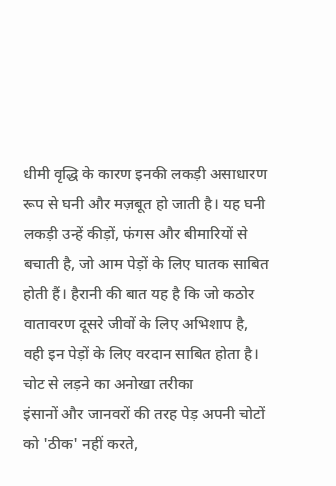धीमी वृद्धि के कारण इनकी लकड़ी असाधारण रूप से घनी और मज़बूत हो जाती है। यह घनी लकड़ी उन्हें कीड़ों, फंगस और बीमारियों से बचाती है, जो आम पेड़ों के लिए घातक साबित होती हैं। हैरानी की बात यह है कि जो कठोर वातावरण दूसरे जीवों के लिए अभिशाप है, वही इन पेड़ों के लिए वरदान साबित होता है।
चोट से लड़ने का अनोखा तरीका
इंसानों और जानवरों की तरह पेड़ अपनी चोटों को 'ठीक' नहीं करते,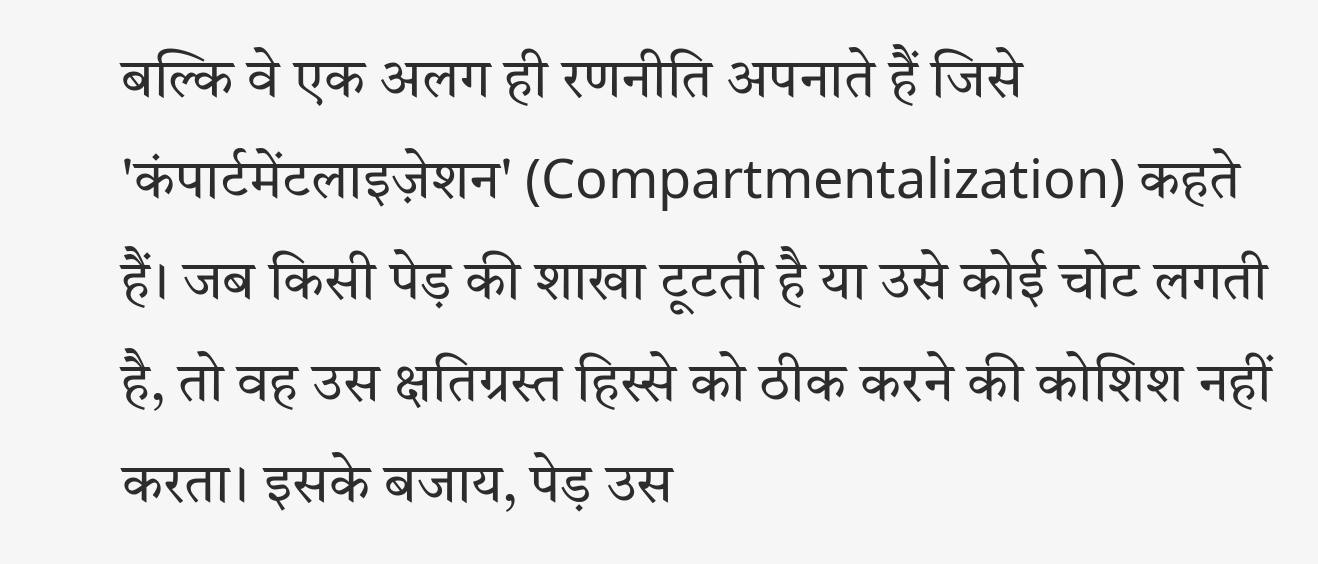बल्कि वे एक अलग ही रणनीति अपनाते हैं जिसे 'कंपार्टमेंटलाइज़ेशन' (Compartmentalization) कहते हैं। जब किसी पेड़ की शाखा टूटती है या उसे कोई चोट लगती है, तो वह उस क्षतिग्रस्त हिस्से को ठीक करने की कोशिश नहीं करता। इसके बजाय, पेड़ उस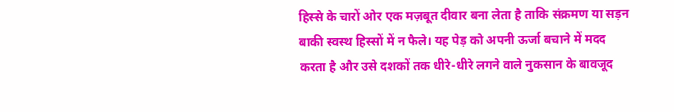हिस्से के चारों ओर एक मज़बूत दीवार बना लेता है ताकि संक्रमण या सड़न बाकी स्वस्थ हिस्सों में न फैले। यह पेड़ को अपनी ऊर्जा बचाने में मदद करता है और उसे दशकों तक धीरे-धीरे लगने वाले नुकसान के बावजूद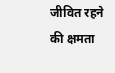जीवित रहने की क्षमता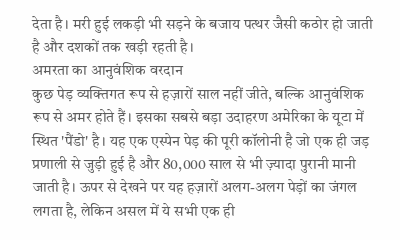देता है। मरी हुई लकड़ी भी सड़ने के बजाय पत्थर जैसी कठोर हो जाती है और दशकों तक खड़ी रहती है।
अमरता का आनुवंशिक वरदान
कुछ पेड़ व्यक्तिगत रूप से हज़ारों साल नहीं जीते, बल्कि आनुवंशिक रूप से अमर होते हैं। इसका सबसे बड़ा उदाहरण अमेरिका के यूटा में स्थित 'पैंडो' है। यह एक एस्पेन पेड़ की पूरी कॉलोनी है जो एक ही जड़ प्रणाली से जुड़ी हुई है और 80,000 साल से भी ज़्यादा पुरानी मानी जाती है। ऊपर से देखने पर यह हज़ारों अलग-अलग पेड़ों का जंगल लगता है, लेकिन असल में ये सभी एक ही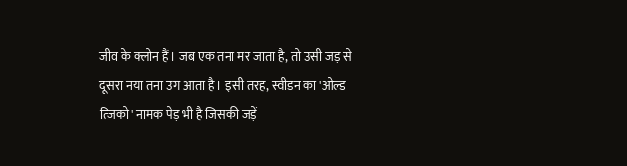जीव के क्लोन हैं। जब एक तना मर जाता है, तो उसी जड़ से दूसरा नया तना उग आता है। इसी तरह, स्वीडन का 'ओल्ड त्जिको' नामक पेड़ भी है जिसकी जड़ें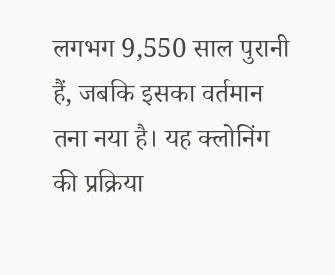लगभग 9,550 साल पुरानी हैं, जबकि इसका वर्तमान तना नया है। यह क्लोनिंग की प्रक्रिया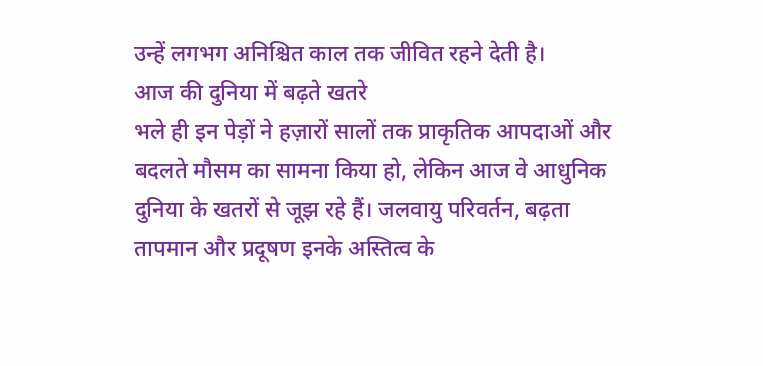उन्हें लगभग अनिश्चित काल तक जीवित रहने देती है।
आज की दुनिया में बढ़ते खतरे
भले ही इन पेड़ों ने हज़ारों सालों तक प्राकृतिक आपदाओं और बदलते मौसम का सामना किया हो, लेकिन आज वे आधुनिक दुनिया के खतरों से जूझ रहे हैं। जलवायु परिवर्तन, बढ़ता तापमान और प्रदूषण इनके अस्तित्व के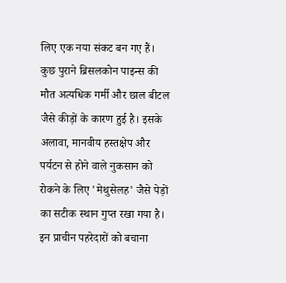लिए एक नया संकट बन गए हैं। कुछ पुराने ब्रिसलकोन पाइन्स की मौत अत्यधिक गर्मी और छाल बीटल जैसे कीड़ों के कारण हुई है। इसके अलावा, मानवीय हस्तक्षेप और पर्यटन से होने वाले नुकसान को रोकने के लिए 'मेथुसेलह' जैसे पेड़ों का सटीक स्थान गुप्त रखा गया है। इन प्राचीन पहरेदारों को बचाना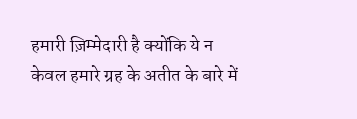हमारी ज़िम्मेदारी है क्योंकि ये न केवल हमारे ग्रह के अतीत के बारे में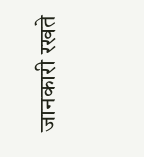जानकारी रखते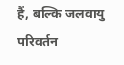हैं, बल्कि जलवायु परिवर्तन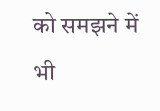को समझने में भी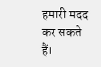हमारी मदद कर सकते हैं।